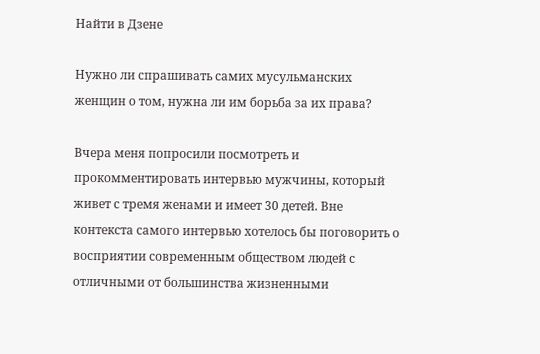Найти в Дзене

Нужно ли спрашивать самих мусульманских женщин о том, нужна ли им борьба за их права?

Вчера меня попросили посмотреть и прокомментировать интервью мужчины, который живет с тремя женами и имеет 30 детей. Вне контекста самого интервью хотелось бы поговорить о восприятии современным обществом людей с отличными от большинства жизненными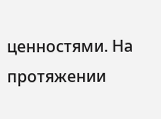ценностями. На протяжении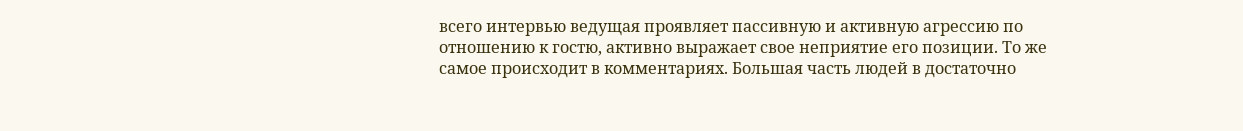всего интервью ведущая проявляет пассивную и активную агрессию по отношению к гостю, активно выражает свое неприятие его позиции. То же самое происходит в комментариях. Большая часть людей в достаточно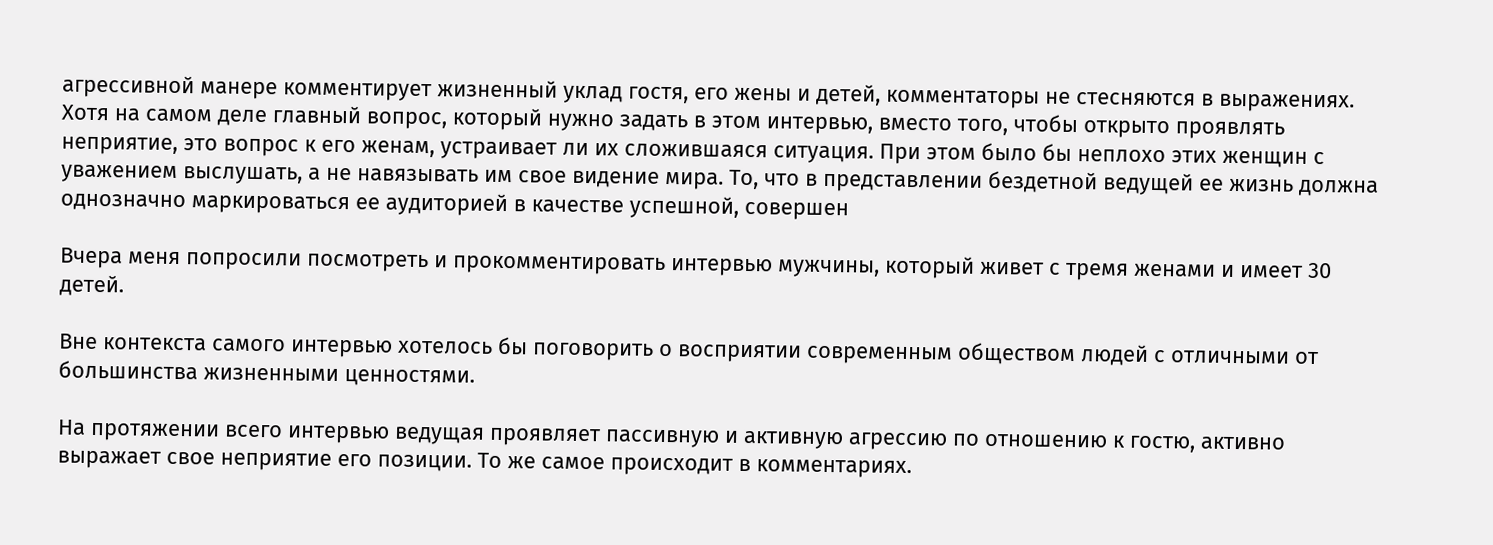агрессивной манере комментирует жизненный уклад гостя, его жены и детей, комментаторы не стесняются в выражениях. Хотя на самом деле главный вопрос, который нужно задать в этом интервью, вместо того, чтобы открыто проявлять неприятие, это вопрос к его женам, устраивает ли их сложившаяся ситуация. При этом было бы неплохо этих женщин с уважением выслушать, а не навязывать им свое видение мира. То, что в представлении бездетной ведущей ее жизнь должна однозначно маркироваться ее аудиторией в качестве успешной, совершен

Вчера меня попросили посмотреть и прокомментировать интервью мужчины, который живет с тремя женами и имеет 30 детей.

Вне контекста самого интервью хотелось бы поговорить о восприятии современным обществом людей с отличными от большинства жизненными ценностями.

На протяжении всего интервью ведущая проявляет пассивную и активную агрессию по отношению к гостю, активно выражает свое неприятие его позиции. То же самое происходит в комментариях.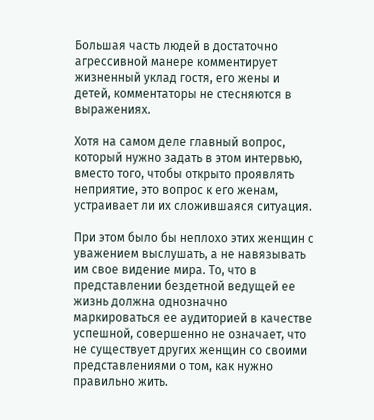Большая часть людей в достаточно агрессивной манере комментирует жизненный уклад гостя, его жены и детей, комментаторы не стесняются в выражениях.

Хотя на самом деле главный вопрос, который нужно задать в этом интервью, вместо того, чтобы открыто проявлять неприятие, это вопрос к его женам, устраивает ли их сложившаяся ситуация.

При этом было бы неплохо этих женщин с уважением выслушать, а не навязывать им свое видение мира. То, что в представлении бездетной ведущей ее жизнь должна однозначно маркироваться ее аудиторией в качестве успешной, совершенно не означает, что не существует других женщин со своими представлениями о том, как нужно правильно жить.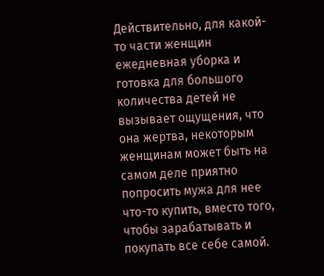Действительно, для какой-то части женщин ежедневная уборка и готовка для большого количества детей не вызывает ощущения, что она жертва, некоторым женщинам может быть на самом деле приятно попросить мужа для нее что-то купить, вместо того, чтобы зарабатывать и покупать все себе самой.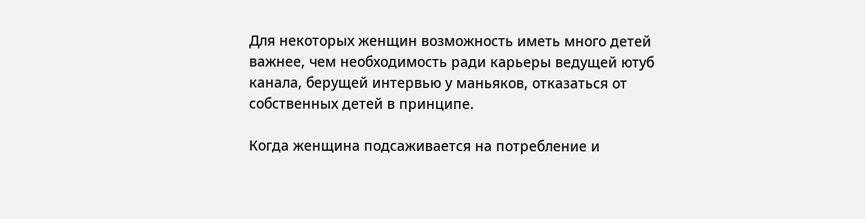Для некоторых женщин возможность иметь много детей важнее, чем необходимость ради карьеры ведущей ютуб канала, берущей интервью у маньяков, отказаться от собственных детей в принципе.

Когда женщина подсаживается на потребление и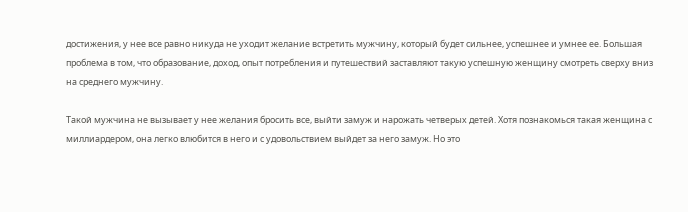достижения, у нее все равно никуда не уходит желание встретить мужчину, который будет сильнее, успешнее и умнее ее. Большая проблема в том, что образование, доход, опыт потребления и путешествий заставляют такую успешную женщину смотреть сверху вниз на среднего мужчину.

Такой мужчина не вызывает у нее желания бросить все, выйти замуж и нарожать четверых детей. Хотя познакомься такая женщина с миллиардером, она легко влюбится в него и с удовольствием выйдет за него замуж. Но это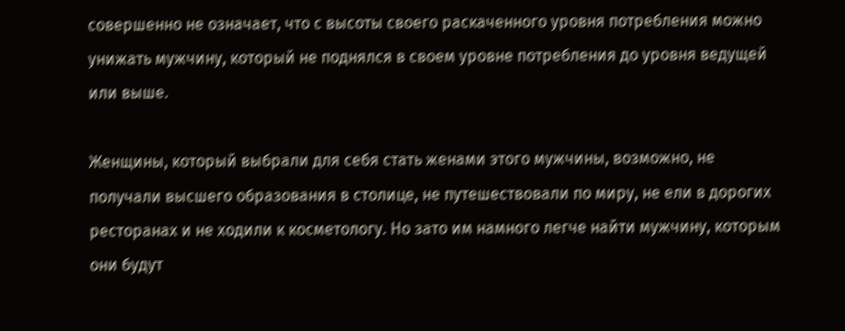совершенно не означает, что с высоты своего раскаченного уровня потребления можно унижать мужчину, который не поднялся в своем уровне потребления до уровня ведущей или выше.

Женщины, который выбрали для себя стать женами этого мужчины, возможно, не получали высшего образования в столице, не путешествовали по миру, не ели в дорогих ресторанах и не ходили к косметологу. Но зато им намного легче найти мужчину, которым они будут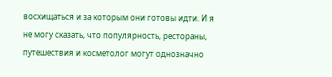восхищаться и за которым они готовы идти. И я не могу сказать, что популярность, рестораны, путешествия и косметолог могут однозначно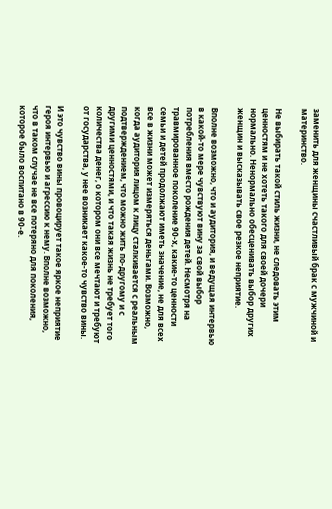заменить для женщины счастливый брак с мужчиной и материнство.

Не выбирать такой стиль жизни, не следовать этим ценностям и не хотеть такого для своей дочери нормально. Ненормально обесценивать выбор других женщин и высказывать свое резкое неприятие.

Вполне возможно, что и аудитория, и ведущая интервью в какой-то мере чувствуют вину за свой выбор потребления вместо рождения детей. Несмотря на травмированное поколение 90-х, какие-то ценности семьи и детей продолжают иметь значение, не для всех все в жизни может измеряться деньгами. Возможно, когда аудитория лицом к лицу сталкивается с реальным подтверждением, что можно жить по-другому и с другими ценностями, и что такая жизнь не требует того количества денег, о котором они все мечтают и требуют от государства, у нее возникает какое-то чувство вины.

И это чувство вины провоцирует такое яркое неприятие героя интервью и агрессию к нему. Вполне возможно, что в таком случае не все потеряно для поколения, которое было воспитано в 90-е.